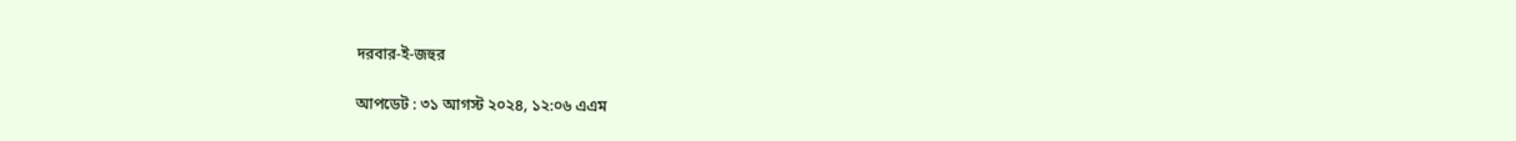দরবার-ই-জহুর

আপডেট : ৩১ আগস্ট ২০২৪, ১২:০৬ এএম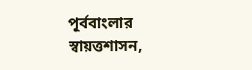পূর্ববাংলার স্বায়ত্তশাসন,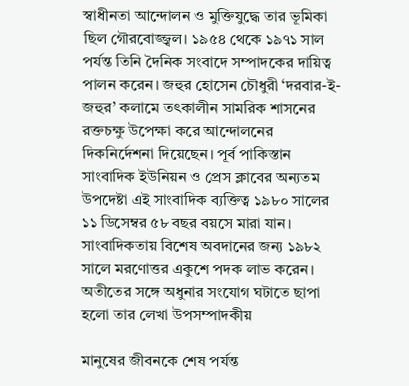স্বাধীনতা আন্দোলন ও মুক্তিযুদ্ধে তার ভূমিকা ছিল গৌরবোজ্জ্বল। ১৯৫৪ থেকে ১৯৭১ সাল পর্যন্ত তিনি দৈনিক সংবাদে সম্পাদকের দায়িত্ব পালন করেন। জহুর হোসেন চৌধুরী ‘দরবার-ই-জহুর’ কলামে তৎকালীন সামরিক শাসনের রক্তচক্ষু উপেক্ষা করে আন্দোলনের দিকনির্দেশনা দিয়েছেন। পূর্ব পাকিস্তান সাংবাদিক ইউনিয়ন ও প্রেস ক্লাবের অন্যতম উপদেষ্টা এই সাংবাদিক ব্যক্তিত্ব ১৯৮০ সালের ১১ ডিসেম্বর ৫৮ বছর বয়সে মারা যান। সাংবাদিকতায় বিশেষ অবদানের জন্য ১৯৮২ সালে মরণোত্তর একুশে পদক লাভ করেন। অতীতের সঙ্গে অধুনার সংযোগ ঘটাতে ছাপা হলো তার লেখা উপসম্পাদকীয়

মানুষের জীবনকে শেষ পর্যন্ত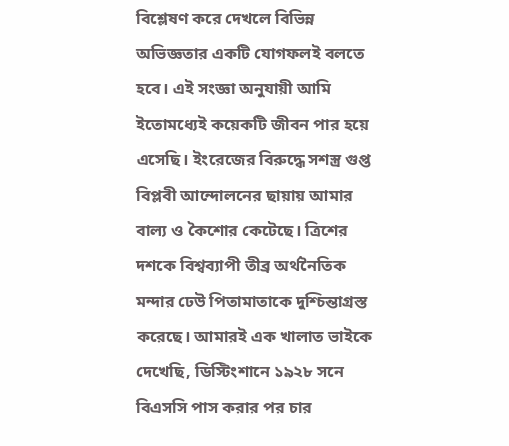বিশ্লেষণ করে দেখলে বিভিন্ন অভিজ্ঞতার একটি যোগফলই বলতে হবে। এই সংজ্ঞা অনুযায়ী আমি ইতোমধ্যেই কয়েকটি জীবন পার হয়ে এসেছি। ইংরেজের বিরুদ্ধে সশস্ত্র গুপ্ত বিপ্লবী আন্দোলনের ছায়ায় আমার বাল্য ও কৈশোর কেটেছে। ত্রিশের দশকে বিশ্বব্যাপী তীব্র অর্থনৈতিক মন্দার ঢেউ পিতামাতাকে দুশ্চিন্তাগ্রস্ত করেছে। আমারই এক খালাত ভাইকে দেখেছি, ডিস্টিংশানে ১৯২৮ সনে বিএসসি পাস করার পর চার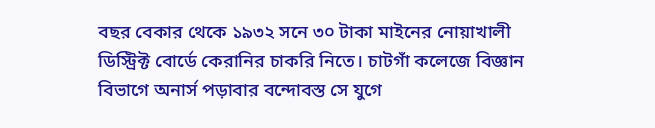বছর বেকার থেকে ১৯৩২ সনে ৩০ টাকা মাইনের নোয়াখালী ডিস্ট্রিক্ট বোর্ডে কেরানির চাকরি নিতে। চাটগাঁ কলেজে বিজ্ঞান বিভাগে অনার্স পড়াবার বন্দোবস্ত সে যুগে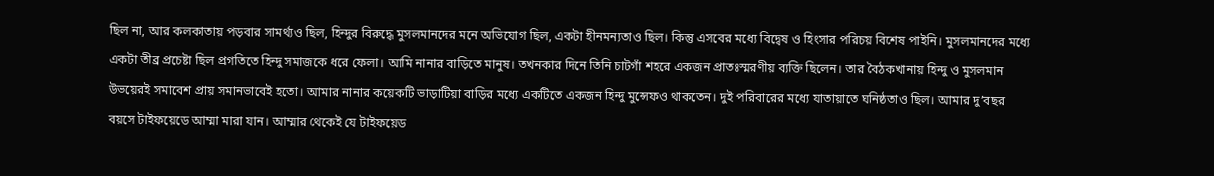ছিল না, আর কলকাতায় পড়বার সামর্থ্যও ছিল, হিন্দুর বিরুদ্ধে মুসলমানদের মনে অভিযোগ ছিল, একটা হীনমন্যতাও ছিল। কিন্তু এসবের মধ্যে বিদ্বেষ ও হিংসার পরিচয় বিশেষ পাইনি। মুসলমানদের মধ্যে একটা তীব্র প্রচেষ্টা ছিল প্রগতিতে হিন্দু সমাজকে ধরে ফেলা। আমি নানার বাড়িতে মানুষ। তখনকার দিনে তিনি চাটগাঁ শহরে একজন প্রাতঃস্মরণীয় ব্যক্তি ছিলেন। তার বৈঠকখানায় হিন্দু ও মুসলমান উভয়েরই সমাবেশ প্রায় সমানভাবেই হতো। আমার নানার কয়েকটি ভাড়াটিয়া বাড়ির মধ্যে একটিতে একজন হিন্দু মুন্সেফও থাকতেন। দুই পরিবারের মধ্যে যাতায়াতে ঘনিষ্ঠতাও ছিল। আমার দু’বছর বয়সে টাইফয়েডে আম্মা মারা যান। আম্মার থেকেই যে টাইফয়েড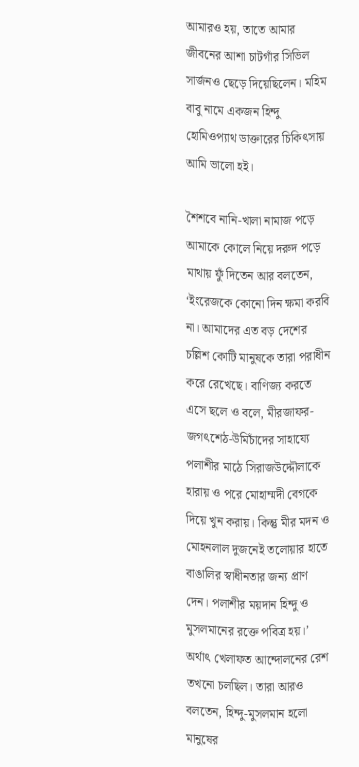আমারও হয়, তাতে আমার জীবনের আশা চাটগাঁর সিভিল সার্জনও ছেড়ে দিয়েছিলেন। মহিম বাবু নামে একজন হিন্দু হোমিওপ্যাথ ডাক্তারের চিকিৎসায় আমি ভালো হই।

শৈশবে নানি-খালা নামাজ পড়ে আমাকে কোলে নিয়ে দরুদ পড়ে মাথায় ফুঁ দিতেন আর বলতেন, ‘ইংরেজকে কোনো দিন ক্ষমা করবি না। আমাদের এত বড় দেশের চল্লিশ কোটি মানুষকে তারা পরাধীন করে রেখেছে। বাণিজ্য করতে এসে ছলে ও বলে, মীরজাফর-জগৎশেঠ-উমিচাঁদের সাহায্যে পলাশীর মাঠে সিরাজউদ্দৌলাকে হারায় ও পরে মোহাম্মদী বেগকে দিয়ে খুন করায়। কিন্তু মীর মদন ও মোহনলাল দুজনেই তলোয়ার হাতে বাঙালির স্বাধীনতার জন্য প্রাণ দেন। পলাশীর ময়দান হিন্দু ও মুসলমানের রক্তে পবিত্র হয়।’ অর্থাৎ খেলাফত আন্দোলনের রেশ তখনো চলছিল। তারা আরও বলতেন, হিন্দু-মুসলমান হলো মানুষের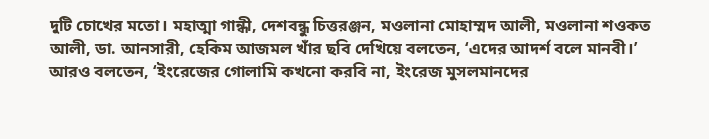দুটি চোখের মতো। মহাত্মা গান্ধী, দেশবন্ধু চিত্তরঞ্জন, মওলানা মোহাম্মদ আলী, মওলানা শওকত আলী, ডা. আনসারী, হেকিম আজমল খাঁর ছবি দেখিয়ে বলতেন, ‘এদের আদর্শ বলে মানবী।’ আরও বলতেন, ‘ইংরেজের গোলামি কখনো করবি না, ইংরেজ মুসলমানদের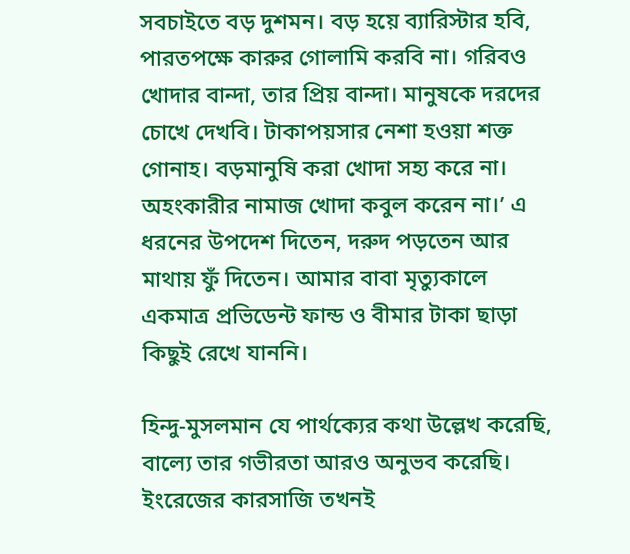সবচাইতে বড় দুশমন। বড় হয়ে ব্যারিস্টার হবি, পারতপক্ষে কারুর গোলামি করবি না। গরিবও খোদার বান্দা, তার প্রিয় বান্দা। মানুষকে দরদের চোখে দেখবি। টাকাপয়সার নেশা হওয়া শক্ত গোনাহ। বড়মানুষি করা খোদা সহ্য করে না। অহংকারীর নামাজ খোদা কবুল করেন না।’ এ ধরনের উপদেশ দিতেন, দরুদ পড়তেন আর মাথায় ফুঁ দিতেন। আমার বাবা মৃত্যুকালে একমাত্র প্রভিডেন্ট ফান্ড ও বীমার টাকা ছাড়া কিছুই রেখে যাননি।

হিন্দু-মুসলমান যে পার্থক্যের কথা উল্লেখ করেছি, বাল্যে তার গভীরতা আরও অনুভব করেছি। ইংরেজের কারসাজি তখনই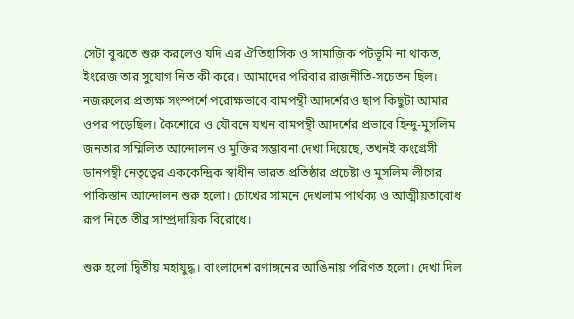সেটা বুঝতে শুরু করলেও যদি এর ঐতিহাসিক ও সামাজিক পটভূমি না থাকত, ইংরেজ তার সুযোগ নিত কী করে। আমাদের পরিবার রাজনীতি-সচেতন ছিল। নজরুলের প্রত্যক্ষ সংস্পর্শে পরোক্ষভাবে বামপন্থী আদর্শেরও ছাপ কিছুটা আমার ওপর পড়েছিল। কৈশোরে ও যৌবনে যখন বামপন্থী আদর্শের প্রভাবে হিন্দু-মুসলিম জনতার সম্মিলিত আন্দোলন ও মুক্তির সম্ভাবনা দেখা দিয়েছে, তখনই কংগ্রেসী ডানপন্থী নেতৃত্বের এককেন্দ্রিক স্বাধীন ভারত প্রতিষ্ঠার প্রচেষ্টা ও মুসলিম লীগের পাকিস্তান আন্দোলন শুরু হলো। চোখের সামনে দেখলাম পার্থক্য ও আত্মীয়তাবোধ রূপ নিতে তীব্র সাম্প্রদায়িক বিরোধে।

শুরু হলো দ্বিতীয় মহাযুদ্ধ। বাংলাদেশ রণাঙ্গনের আঙিনায় পরিণত হলো। দেখা দিল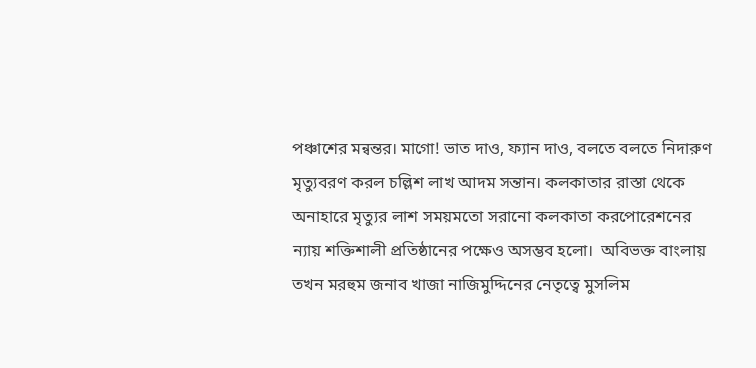পঞ্চাশের মন্বন্তর। মাগো! ভাত দাও, ফ্যান দাও, বলতে বলতে নিদারুণ মৃত্যুবরণ করল চল্লিশ লাখ আদম সন্তান। কলকাতার রাস্তা থেকে অনাহারে মৃত্যুর লাশ সময়মতো সরানো কলকাতা করপোরেশনের ন্যায় শক্তিশালী প্রতিষ্ঠানের পক্ষেও অসম্ভব হলো।  অবিভক্ত বাংলায় তখন মরহুম জনাব খাজা নাজিমুদ্দিনের নেতৃত্বে মুসলিম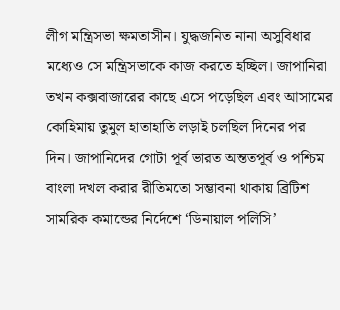লীগ মন্ত্রিসভা ক্ষমতাসীন। যুদ্ধজনিত নানা অসুবিধার মধ্যেও সে মন্ত্রিসভাকে কাজ করতে হচ্ছিল। জাপানিরা তখন কক্সবাজারের কাছে এসে পড়েছিল এবং আসামের কোহিমায় তুমুল হাতাহাতি লড়াই চলছিল দিনের পর দিন। জাপানিদের গোটা পূর্ব ভারত অন্ততপূর্ব ও পশ্চিম বাংলা দখল করার রীতিমতো সম্ভাবনা থাকায় ব্রিটিশ সামরিক কমান্ডের নির্দেশে ‘ডিনায়াল পলিসি’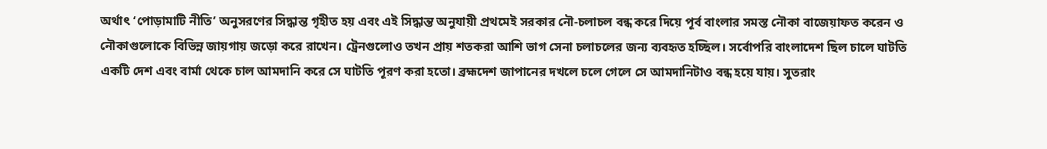অর্থাৎ ‘পোড়ামাটি নীতি’ অনুসরণের সিদ্ধান্ত গৃহীত হয় এবং এই সিদ্ধান্ত অনুযায়ী প্রথমেই সরকার নৌ-চলাচল বন্ধ করে দিয়ে পূর্ব বাংলার সমস্ত নৌকা বাজেয়াফত করেন ও নৌকাগুলোকে বিভিন্ন জায়গায় জড়ো করে রাখেন। ট্রেনগুলোও তখন প্রায় শতকরা আশি ভাগ সেনা চলাচলের জন্য ব্যবহৃত হচ্ছিল। সর্বোপরি বাংলাদেশ ছিল চালে ঘাটতি একটি দেশ এবং বার্মা থেকে চাল আমদানি করে সে ঘাটতি পূরণ করা হতো। ব্রহ্মদেশ জাপানের দখলে চলে গেলে সে আমদানিটাও বন্ধ হয়ে যায়। সুতরাং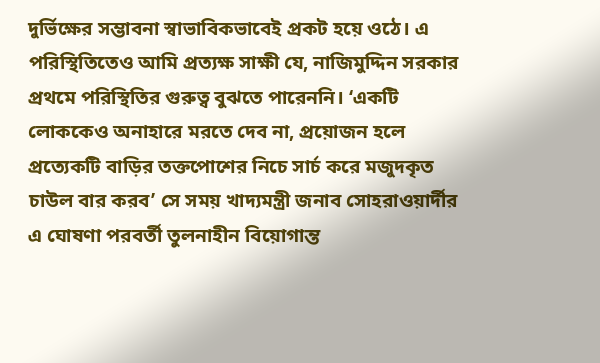দুর্ভিক্ষের সম্ভাবনা স্বাভাবিকভাবেই প্রকট হয়ে ওঠে। এ পরিস্থিতিতেও আমি প্রত্যক্ষ সাক্ষী যে, নাজিমুদ্দিন সরকার প্রথমে পরিস্থিতির গুরুত্ব বুঝতে পারেননি। ‘একটি লোককেও অনাহারে মরতে দেব না, প্রয়োজন হলে প্রত্যেকটি বাড়ির তক্তপোশের নিচে সার্চ করে মজুদকৃত চাউল বার করব’ সে সময় খাদ্যমন্ত্রী জনাব সোহরাওয়ার্দীর এ ঘোষণা পরবর্তী তুলনাহীন বিয়োগান্ত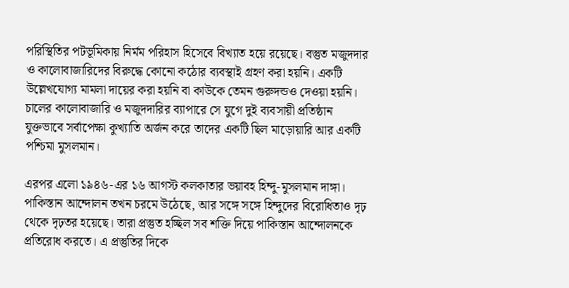পরিস্থিতির পটভূমিকায় নির্মম পরিহাস হিসেবে বিখ্যাত হয়ে রয়েছে। বস্তুত মজুদদার ও কালোবাজারিদের বিরুদ্ধে কোনো কঠোর ব্যবস্থাই গ্রহণ করা হয়নি। একটি উল্লেখযোগ্য মামলা দায়ের করা হয়নি বা কাউকে তেমন গুরুদন্ডও দেওয়া হয়নি। চালের কালোবাজারি ও মজুদদারির ব্যাপারে সে যুগে দুই ব্যবসায়ী প্রতিষ্ঠান যুক্তভাবে সর্বাপেক্ষা কুখ্যাতি অর্জন করে তাদের একটি ছিল মাড়োয়ারি আর একটি পশ্চিমা মুসলমান।

এরপর এলো ১৯৪৬-এর ১৬ আগস্ট কলকাতার ভয়াবহ হিন্দু-মুসলমান দাঙ্গা। পাকিস্তান আন্দোলন তখন চরমে উঠেছে, আর সঙ্গে সঙ্গে হিন্দুদের বিরোধিতাও দৃঢ় থেকে দৃঢ়তর হয়েছে। তারা প্রস্তুত হচ্ছিল সব শক্তি দিয়ে পাকিস্তান আন্দোলনকে প্রতিরোধ করতে। এ প্রস্তুতির দিকে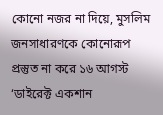কোনো নজর না দিয়ে, মুসলিম জনসাধারণকে কোনোরূপ প্রস্তুত না করে ১৬ আগস্ট ‘ডাইরেক্ট একশান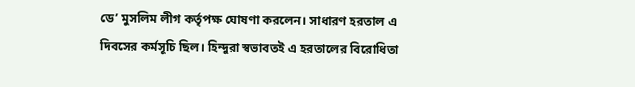ডে’ মুসলিম লীগ কর্তৃপক্ষ ঘোষণা করলেন। সাধারণ হরতাল এ দিবসের কর্মসূচি ছিল। হিন্দুরা স্বভাবতই এ হরতালের বিরোধিতা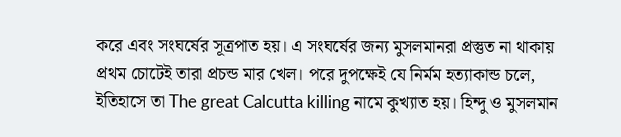করে এবং সংঘর্ষের সূত্রপাত হয়। এ সংঘর্ষের জন্য মুসলমানরা প্রস্তুত না থাকায় প্রথম চোটেই তারা প্রচন্ড মার খেল। পরে দুপক্ষেই যে নির্মম হত্যাকান্ড চলে, ইতিহাসে তা The great Calcutta killing নামে কুখ্যাত হয়। হিন্দু ও মুসলমান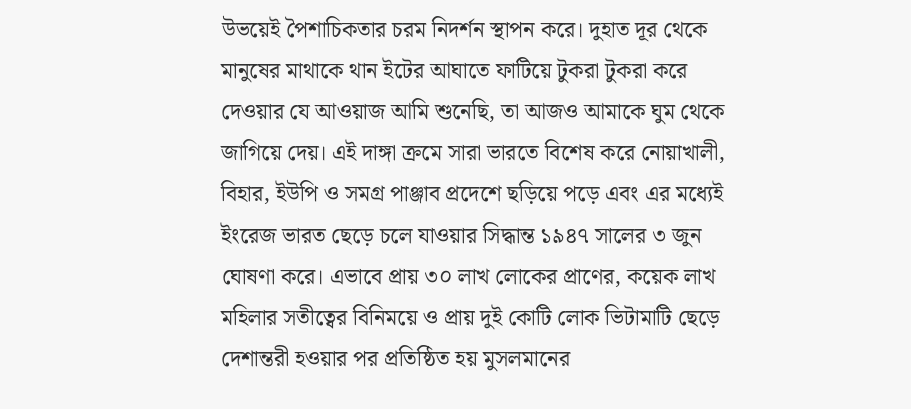উভয়েই পৈশাচিকতার চরম নিদর্শন স্থাপন করে। দুহাত দূর থেকে মানুষের মাথাকে থান ইটের আঘাতে ফাটিয়ে টুকরা টুকরা করে দেওয়ার যে আওয়াজ আমি শুনেছি, তা আজও আমাকে ঘুম থেকে জাগিয়ে দেয়। এই দাঙ্গা ক্রমে সারা ভারতে বিশেষ করে নোয়াখালী, বিহার, ইউপি ও সমগ্র পাঞ্জাব প্রদেশে ছড়িয়ে পড়ে এবং এর মধ্যেই ইংরেজ ভারত ছেড়ে চলে যাওয়ার সিদ্ধান্ত ১৯৪৭ সালের ৩ জুন ঘোষণা করে। এভাবে প্রায় ৩০ লাখ লোকের প্রাণের, কয়েক লাখ মহিলার সতীত্বের বিনিময়ে ও প্রায় দুই কোটি লোক ভিটামাটি ছেড়ে দেশান্তরী হওয়ার পর প্রতিষ্ঠিত হয় মুসলমানের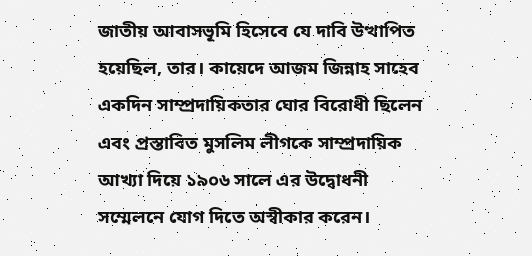জাতীয় আবাসভূমি হিসেবে যে দাবি উত্থাপিত হয়েছিল, তার। কায়েদে আজম জিন্নাহ সাহেব একদিন সাম্প্রদায়িকতার ঘোর বিরোধী ছিলেন এবং প্রস্তাবিত মুসলিম লীগকে সাম্প্রদায়িক আখ্যা দিয়ে ১৯০৬ সালে এর উদ্বোধনী সম্মেলনে যোগ দিতে অস্বীকার করেন।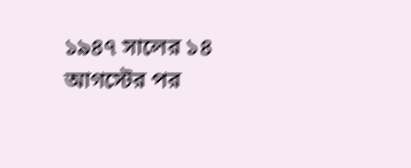১৯৪৭ সালের ১৪ আগস্টের পর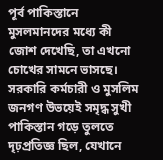পূর্ব পাকিস্তানে মুসলমানদের মধ্যে কী জোশ দেখেছি, তা এখনো চোখের সামনে ভাসছে। সরকারি কর্মচারী ও মুসলিম জনগণ উভয়েই সমৃদ্ধ সুখী পাকিস্তান গড়ে তুলতে দৃঢ়প্রতিজ্ঞ ছিল, যেখানে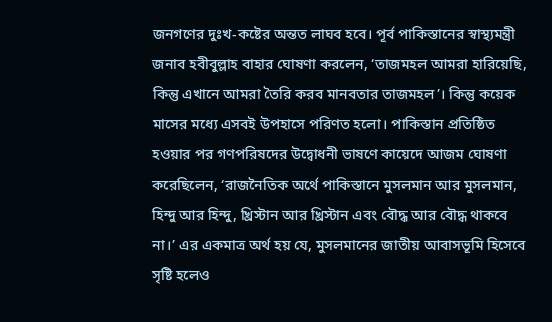জনগণের দুঃখ-কষ্টের অন্তত লাঘব হবে। পূর্ব পাকিস্তানের স্বাস্থ্যমন্ত্রী জনাব হবীবুল্লাহ বাহার ঘোষণা করলেন, ‘তাজমহল আমরা হারিয়েছি, কিন্তু এখানে আমরা তৈরি করব মানবতার তাজমহল’। কিন্তু কয়েক মাসের মধ্যে এসবই উপহাসে পরিণত হলো। পাকিস্তান প্রতিষ্ঠিত হওয়ার পর গণপরিষদের উদ্বোধনী ভাষণে কায়েদে আজম ঘোষণা করেছিলেন, ‘রাজনৈতিক অর্থে পাকিস্তানে মুসলমান আর মুসলমান, হিন্দু আর হিন্দু, খ্রিস্টান আর খ্রিস্টান এবং বৌদ্ধ আর বৌদ্ধ থাকবে না।’ এর একমাত্র অর্থ হয় যে, মুসলমানের জাতীয় আবাসভূমি হিসেবে সৃষ্টি হলেও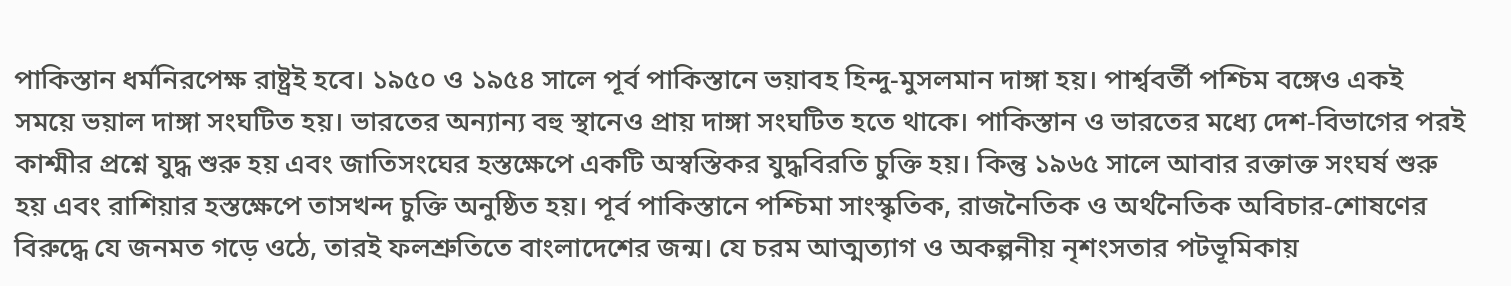পাকিস্তান ধর্মনিরপেক্ষ রাষ্ট্রই হবে। ১৯৫০ ও ১৯৫৪ সালে পূর্ব পাকিস্তানে ভয়াবহ হিন্দু-মুসলমান দাঙ্গা হয়। পার্শ্ববর্তী পশ্চিম বঙ্গেও একই সময়ে ভয়াল দাঙ্গা সংঘটিত হয়। ভারতের অন্যান্য বহু স্থানেও প্রায় দাঙ্গা সংঘটিত হতে থাকে। পাকিস্তান ও ভারতের মধ্যে দেশ-বিভাগের পরই কাশ্মীর প্রশ্নে যুদ্ধ শুরু হয় এবং জাতিসংঘের হস্তক্ষেপে একটি অস্বস্তিকর যুদ্ধবিরতি চুক্তি হয়। কিন্তু ১৯৬৫ সালে আবার রক্তাক্ত সংঘর্ষ শুরু হয় এবং রাশিয়ার হস্তক্ষেপে তাসখন্দ চুক্তি অনুষ্ঠিত হয়। পূর্ব পাকিস্তানে পশ্চিমা সাংস্কৃতিক, রাজনৈতিক ও অর্থনৈতিক অবিচার-শোষণের বিরুদ্ধে যে জনমত গড়ে ওঠে, তারই ফলশ্রুতিতে বাংলাদেশের জন্ম। যে চরম আত্মত্যাগ ও অকল্পনীয় নৃশংসতার পটভূমিকায়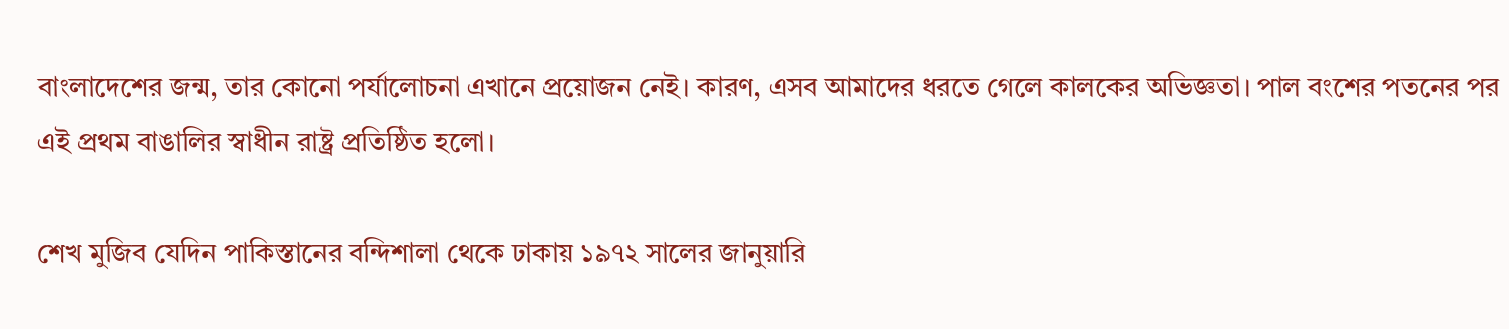বাংলাদেশের জন্ম, তার কোনো পর্যালোচনা এখানে প্রয়োজন নেই। কারণ, এসব আমাদের ধরতে গেলে কালকের অভিজ্ঞতা। পাল বংশের পতনের পর এই প্রথম বাঙালির স্বাধীন রাষ্ট্র প্রতিষ্ঠিত হলো।

শেখ মুজিব যেদিন পাকিস্তানের বন্দিশালা থেকে ঢাকায় ১৯৭২ সালের জানুয়ারি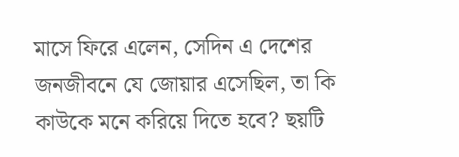মাসে ফিরে এলেন, সেদিন এ দেশের জনজীবনে যে জোয়ার এসেছিল, তা কি কাউকে মনে করিয়ে দিতে হবে? ছয়টি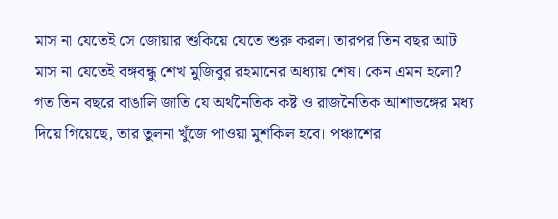মাস না যেতেই সে জোয়ার শুকিয়ে যেতে শুরু করল। তারপর তিন বছর আট মাস না যেতেই বঙ্গবন্ধু শেখ মুজিবুর রহমানের অধ্যায় শেষ। কেন এমন হলো? গত তিন বছরে বাঙালি জাতি যে অর্থনৈতিক কষ্ট ও রাজনৈতিক আশাভঙ্গের মধ্য দিয়ে গিয়েছে, তার তুলনা খুঁজে পাওয়া মুশকিল হবে। পঞ্চাশের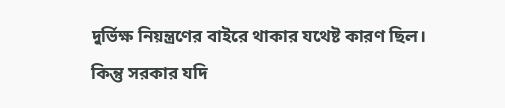দুর্ভিক্ষ নিয়ন্ত্রণের বাইরে থাকার যথেষ্ট কারণ ছিল। কিন্তু সরকার যদি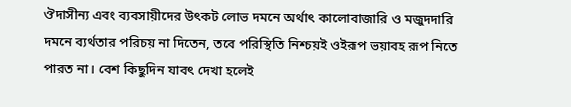ঔদাসীন্য এবং ব্যবসায়ীদের উৎকট লোভ দমনে অর্থাৎ কালোবাজারি ও মজুদদারি দমনে ব্যর্থতার পরিচয় না দিতেন, তবে পরিস্থিতি নিশ্চয়ই ওইরূপ ভয়াবহ রূপ নিতে পারত না। বেশ কিছুদিন যাবৎ দেখা হলেই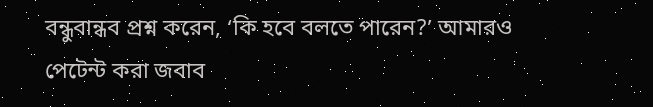বন্ধুবান্ধব প্রশ্ন করেন, ‘কি হবে বলতে পারেন?’ আমারও পেটেন্ট করা জবাব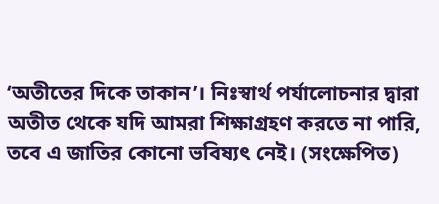‘অতীতের দিকে তাকান’। নিঃস্বার্থ পর্যালোচনার দ্বারা অতীত থেকে যদি আমরা শিক্ষাগ্রহণ করতে না পারি, তবে এ জাতির কোনো ভবিষ্যৎ নেই। (সংক্ষেপিত)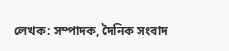লেখক: সম্পাদক, দৈনিক সংবাদ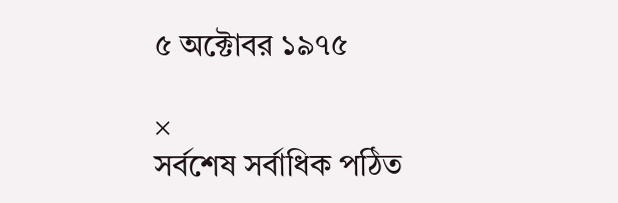৫ অক্টোবর ১৯৭৫

×
সর্বশেষ সর্বাধিক পঠিত